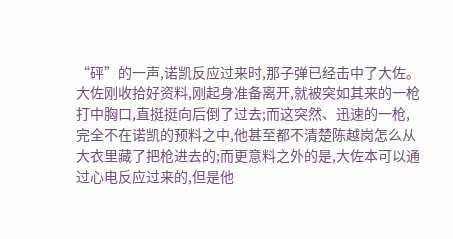“砰”的一声,诺凯反应过来时,那子弹已经击中了大佐。
大佐刚收拾好资料,刚起身准备离开,就被突如其来的一枪打中胸口,直挺挺向后倒了过去;而这突然、迅速的一枪,完全不在诺凯的预料之中,他甚至都不清楚陈越岗怎么从大衣里藏了把枪进去的;而更意料之外的是,大佐本可以通过心电反应过来的,但是他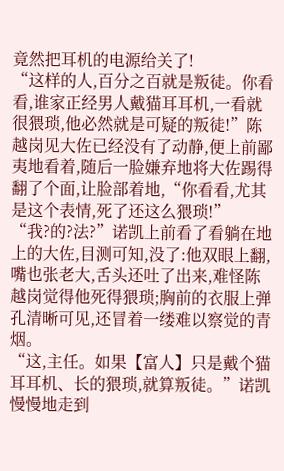竟然把耳机的电源给关了!
“这样的人,百分之百就是叛徒。你看看,谁家正经男人戴猫耳耳机,一看就很猥琐,他必然就是可疑的叛徒!”陈越岗见大佐已经没有了动静,便上前鄙夷地看着,随后一脸嫌弃地将大佐踢得翻了个面,让脸部着地,“你看看,尤其是这个表情,死了还这么猥琐!”
“我?的?法?”诺凯上前看了看躺在地上的大佐,目测可知,没了:他双眼上翻,嘴也张老大,舌头还吐了出来,难怪陈越岗觉得他死得猥琐;胸前的衣服上弹孔清晰可见,还冒着一缕难以察觉的青烟。
“这,主任。如果【富人】只是戴个猫耳耳机、长的猥琐,就算叛徒。”诺凯慢慢地走到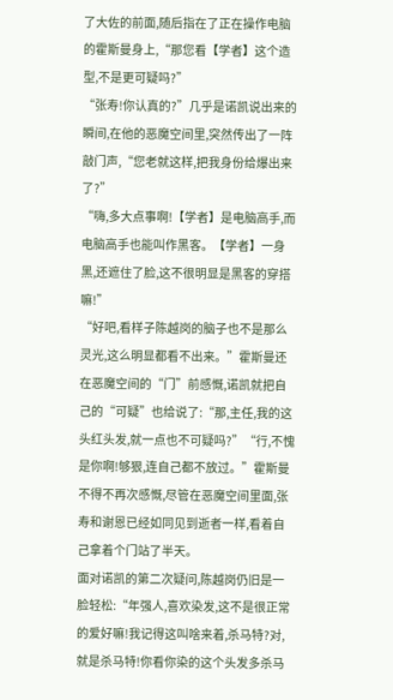了大佐的前面,随后指在了正在操作电脑的霍斯曼身上,“那您看【学者】这个造型,不是更可疑吗?”
“张寿!你认真的?”几乎是诺凯说出来的瞬间,在他的恶魔空间里,突然传出了一阵敲门声,“您老就这样,把我身份给爆出来了?”
“嗨,多大点事啊!【学者】是电脑高手,而电脑高手也能叫作黑客。【学者】一身黑,还遮住了脸,这不很明显是黑客的穿搭嘛!”
“好吧,看样子陈越岗的脑子也不是那么灵光,这么明显都看不出来。”霍斯曼还在恶魔空间的“门”前感慨,诺凯就把自己的“可疑”也给说了:“那,主任,我的这头红头发,就一点也不可疑吗?”“行,不愧是你啊!够狠,连自己都不放过。”霍斯曼不得不再次感慨,尽管在恶魔空间里面,张寿和谢恩已经如同见到逝者一样,看着自己拿着个门站了半天。
面对诺凯的第二次疑问,陈越岗仍旧是一脸轻松:“年强人,喜欢染发,这不是很正常的爱好嘛!我记得这叫啥来着,杀马特?对,就是杀马特!你看你染的这个头发多杀马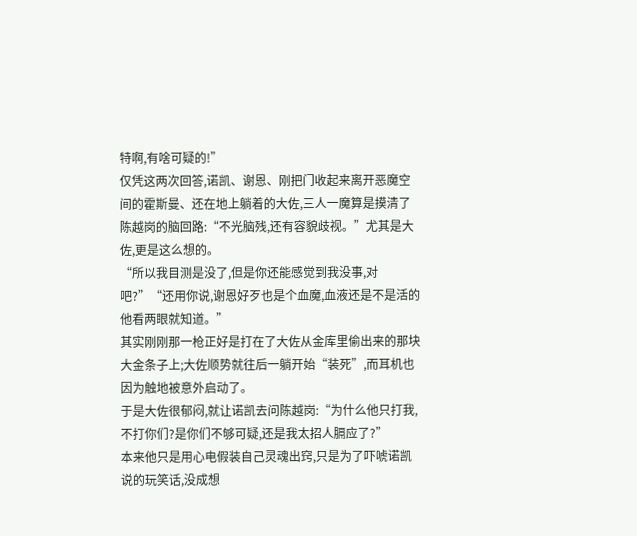特啊,有啥可疑的!”
仅凭这两次回答,诺凯、谢恩、刚把门收起来离开恶魔空间的霍斯曼、还在地上躺着的大佐,三人一魔算是摸清了陈越岗的脑回路:“不光脑残,还有容貌歧视。”尤其是大佐,更是这么想的。
“所以我目测是没了,但是你还能感觉到我没事,对吧?”“还用你说,谢恩好歹也是个血魔,血液还是不是活的他看两眼就知道。”
其实刚刚那一枪正好是打在了大佐从金库里偷出来的那块大金条子上;大佐顺势就往后一躺开始“装死”,而耳机也因为触地被意外启动了。
于是大佐很郁闷,就让诺凯去问陈越岗:“为什么他只打我,不打你们?是你们不够可疑,还是我太招人膈应了?”
本来他只是用心电假装自己灵魂出窍,只是为了吓唬诺凯说的玩笑话,没成想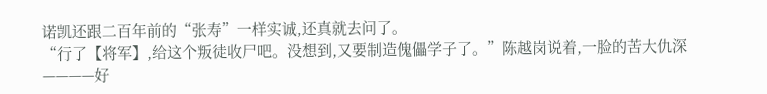诺凯还跟二百年前的“张寿”一样实诚,还真就去问了。
“行了【将军】,给这个叛徒收尸吧。没想到,又要制造傀儡学子了。”陈越岗说着,一脸的苦大仇深————好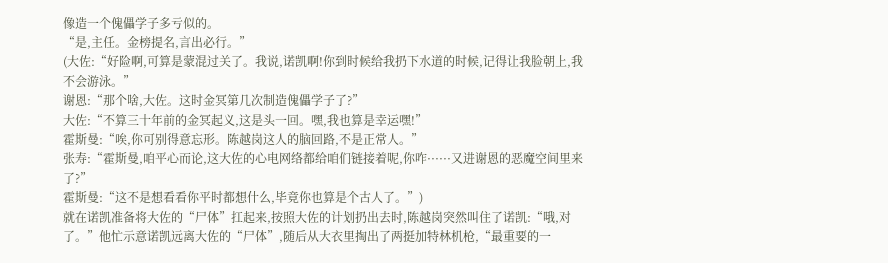像造一个傀儡学子多亏似的。
“是,主任。金榜提名,言出必行。”
(大佐:“好险啊,可算是蒙混过关了。我说,诺凯啊!你到时候给我扔下水道的时候,记得让我脸朝上,我不会游泳。”
谢恩:“那个啥,大佐。这时金冥第几次制造傀儡学子了?”
大佐:“不算三十年前的金冥起义,这是头一回。嘿,我也算是幸运嘿!”
霍斯曼:“唉,你可别得意忘形。陈越岗这人的脑回路,不是正常人。”
张寿:“霍斯曼,咱平心而论,这大佐的心电网络都给咱们链接着呢,你咋······又进谢恩的恶魔空间里来了?”
霍斯曼:“这不是想看看你平时都想什么,毕竟你也算是个古人了。”)
就在诺凯准备将大佐的“尸体”扛起来,按照大佐的计划扔出去时,陈越岗突然叫住了诺凯:“哦,对了。”他忙示意诺凯远离大佐的“尸体”,随后从大衣里掏出了两挺加特林机枪,“最重要的一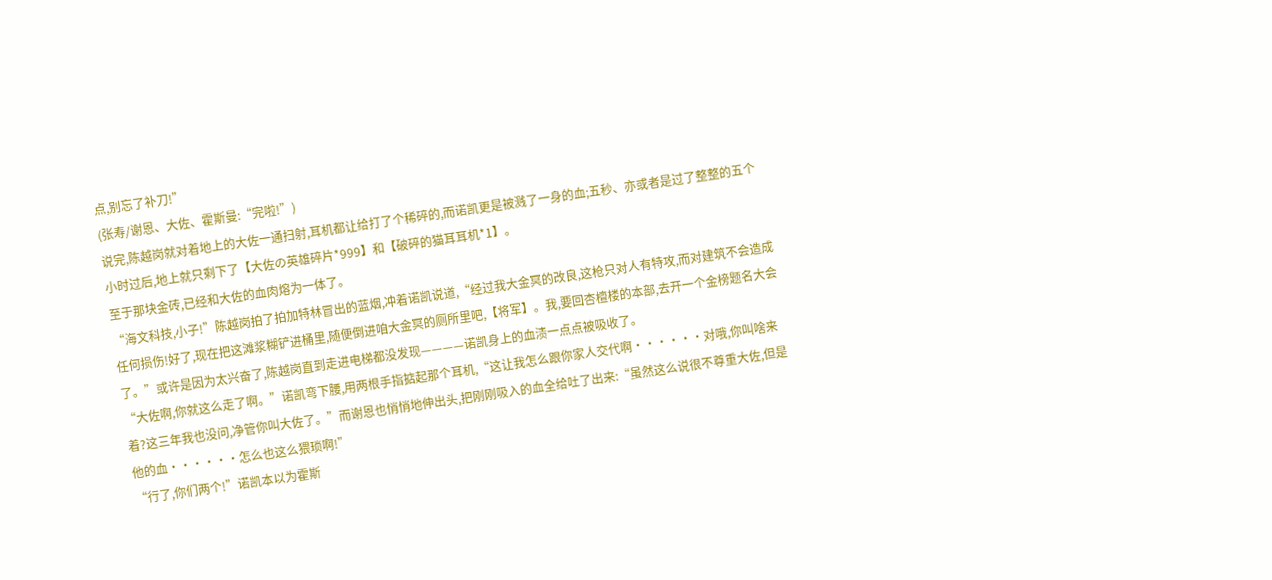点,别忘了补刀!”
(张寿/谢恩、大佐、霍斯曼:“完啦!”)
说完,陈越岗就对着地上的大佐一通扫射,耳机都让给打了个稀碎的,而诺凯更是被溅了一身的血;五秒、亦或者是过了整整的五个小时过后,地上就只剩下了【大佐の英雄碎片*999】和【破碎的猫耳耳机*1】。
至于那块金砖,已经和大佐的血肉熔为一体了。
“海文科技,小子!”陈越岗拍了拍加特林冒出的蓝烟,冲着诺凯说道,“经过我大金冥的改良,这枪只对人有特攻,而对建筑不会造成任何损伤!好了,现在把这滩浆糊铲进桶里,随便倒进咱大金冥的厕所里吧,【将军】。我,要回杏檀楼的本部,去开一个金榜题名大会了。”或许是因为太兴奋了,陈越岗直到走进电梯都没发现————诺凯身上的血渍一点点被吸收了。
“大佐啊,你就这么走了啊。”诺凯弯下腰,用两根手指掂起那个耳机,“这让我怎么跟你家人交代啊······对哦,你叫啥来着?这三年我也没问,净管你叫大佐了。”而谢恩也悄悄地伸出头,把刚刚吸入的血全给吐了出来:“虽然这么说很不尊重大佐,但是他的血······怎么也这么猥琐啊!”
“行了,你们两个!”诺凯本以为霍斯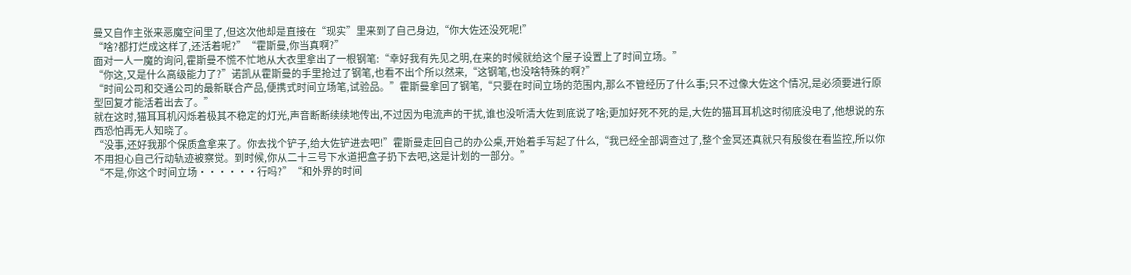曼又自作主张来恶魔空间里了,但这次他却是直接在“现实”里来到了自己身边,“你大佐还没死呢!”
“啥?都打烂成这样了,还活着呢?”“霍斯曼,你当真啊?”
面对一人一魔的询问,霍斯曼不慌不忙地从大衣里拿出了一根钢笔:“幸好我有先见之明,在来的时候就给这个屋子设置上了时间立场。”
“你这,又是什么高级能力了?”诺凯从霍斯曼的手里抢过了钢笔,也看不出个所以然来,“这钢笔,也没啥特殊的啊?”
“时间公司和交通公司的最新联合产品,便携式时间立场笔,试验品。”霍斯曼拿回了钢笔,“只要在时间立场的范围内,那么不管经历了什么事;只不过像大佐这个情况,是必须要进行原型回复才能活着出去了。”
就在这时,猫耳耳机闪烁着极其不稳定的灯光,声音断断续续地传出,不过因为电流声的干扰,谁也没听清大佐到底说了啥;更加好死不死的是,大佐的猫耳耳机这时彻底没电了,他想说的东西恐怕再无人知晓了。
“没事,还好我那个保质盒拿来了。你去找个铲子,给大佐铲进去吧!”霍斯曼走回自己的办公桌,开始着手写起了什么,“我已经全部调查过了,整个金冥还真就只有殷俊在看监控,所以你不用担心自己行动轨迹被察觉。到时候,你从二十三号下水道把盒子扔下去吧,这是计划的一部分。”
“不是,你这个时间立场······行吗?”“和外界的时间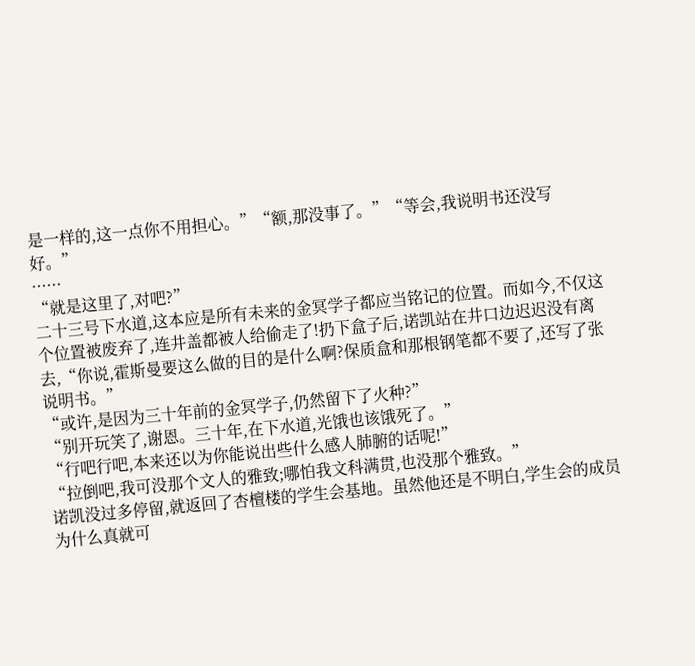是一样的,这一点你不用担心。”“额,那没事了。”“等会,我说明书还没写好。”
······
“就是这里了,对吧?”
二十三号下水道,这本应是所有未来的金冥学子都应当铭记的位置。而如今,不仅这个位置被废弃了,连井盖都被人给偷走了!扔下盒子后,诺凯站在井口边迟迟没有离去,“你说,霍斯曼要这么做的目的是什么啊?保质盒和那根钢笔都不要了,还写了张说明书。”
“或许,是因为三十年前的金冥学子,仍然留下了火种?”
“别开玩笑了,谢恩。三十年,在下水道,光饿也该饿死了。”
“行吧行吧,本来还以为你能说出些什么感人肺腑的话呢!”
“拉倒吧,我可没那个文人的雅致;哪怕我文科满贯,也没那个雅致。”
诺凯没过多停留,就返回了杏檀楼的学生会基地。虽然他还是不明白,学生会的成员为什么真就可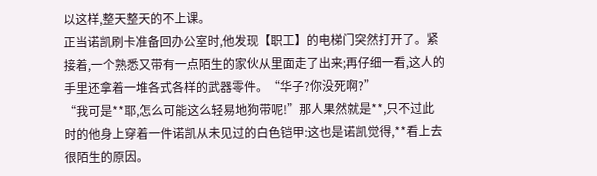以这样,整天整天的不上课。
正当诺凯刷卡准备回办公室时,他发现【职工】的电梯门突然打开了。紧接着,一个熟悉又带有一点陌生的家伙从里面走了出来;再仔细一看,这人的手里还拿着一堆各式各样的武器零件。“华子?你没死啊?”
“我可是**耶,怎么可能这么轻易地狗带呢!”那人果然就是**,只不过此时的他身上穿着一件诺凯从未见过的白色铠甲:这也是诺凯觉得,**看上去很陌生的原因。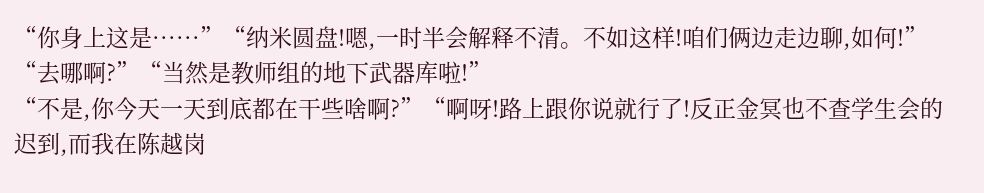“你身上这是······”“纳米圆盘!嗯,一时半会解释不清。不如这样!咱们俩边走边聊,如何!”
“去哪啊?”“当然是教师组的地下武器库啦!”
“不是,你今天一天到底都在干些啥啊?”“啊呀!路上跟你说就行了!反正金冥也不查学生会的迟到,而我在陈越岗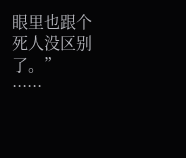眼里也跟个死人没区别了。”
······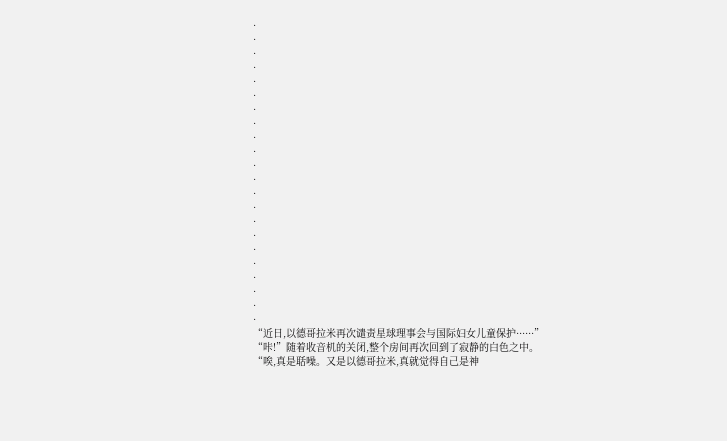·
·
·
·
·
·
·
·
·
·
·
·
·
·
·
·
·
·
·
·
·
·
“近日,以德哥拉米再次谴责星球理事会与国际妇女儿童保护······”
“咔!”随着收音机的关闭,整个房间再次回到了寂静的白色之中。
“唉,真是聒噪。又是以德哥拉米,真就觉得自己是神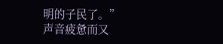明的子民了。”
声音疲惫而又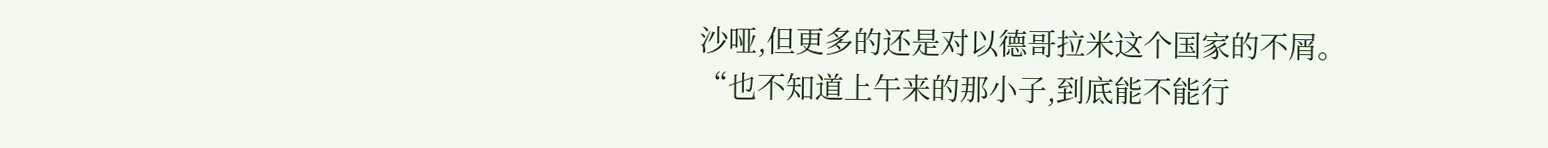沙哑,但更多的还是对以德哥拉米这个国家的不屑。
“也不知道上午来的那小子,到底能不能行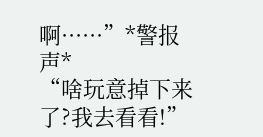啊······”*警报声*
“啥玩意掉下来了?我去看看!”